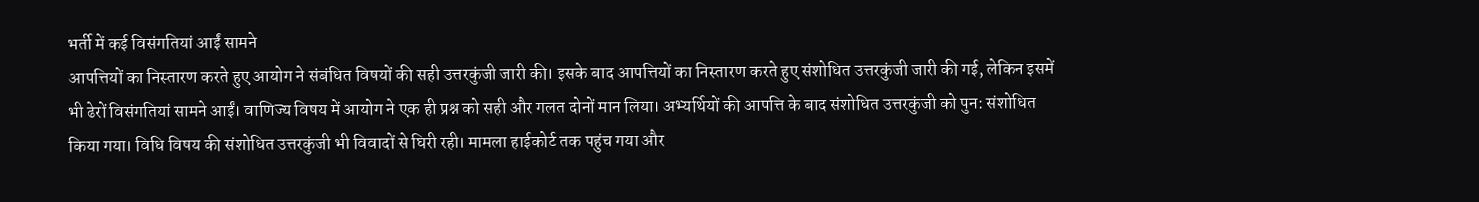भर्ती में कई विसंगतियां आईं सामने
आपत्तियों का निस्तारण करते हुए आयोग ने संबंधित विषयों की सही उत्तरकुंजी जारी की। इसके बाद आपत्तियों का निस्तारण करते हुए संशोधित उत्तरकुंजी जारी की गई, लेकिन इसमें भी ढेरों विसंगतियां सामने आईं। वाणिज्य विषय में आयोग ने एक ही प्रश्न को सही और गलत दोनों मान लिया। अभ्यर्थियों की आपत्ति के बाद संशोधित उत्तरकुंजी को पुन: संशोधित किया गया। विधि विषय की संशोधित उत्तरकुंजी भी विवादों से घिरी रही। मामला हाईकोर्ट तक पहुंच गया और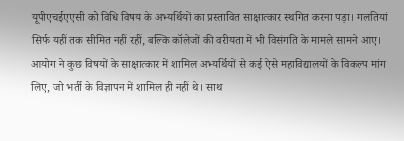यूपीएचईएएसी को विधि विषय के अभ्यर्थियों का प्रस्तावित साक्षात्कार स्थगित करना पड़ा। गलतियां सिर्फ यहीं तक सीमित नहीं रहीं, बल्कि कॉलेजों की वरीयता में भी विसंगति के मामले सामने आए।
आयोग ने कुछ विषयों के साक्षात्कार में शामिल अभ्यर्थियों से कई ऐसे महाविद्यालयों के विकल्प मांग लिए, जो भर्ती के विज्ञापन में शामिल ही नहीं थे। साथ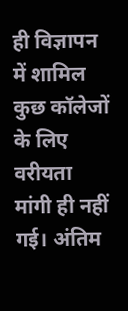ही विज्ञापन में शामिल कुछ कॉलेजों के लिए वरीयता मांगी ही नहीं गई। अंतिम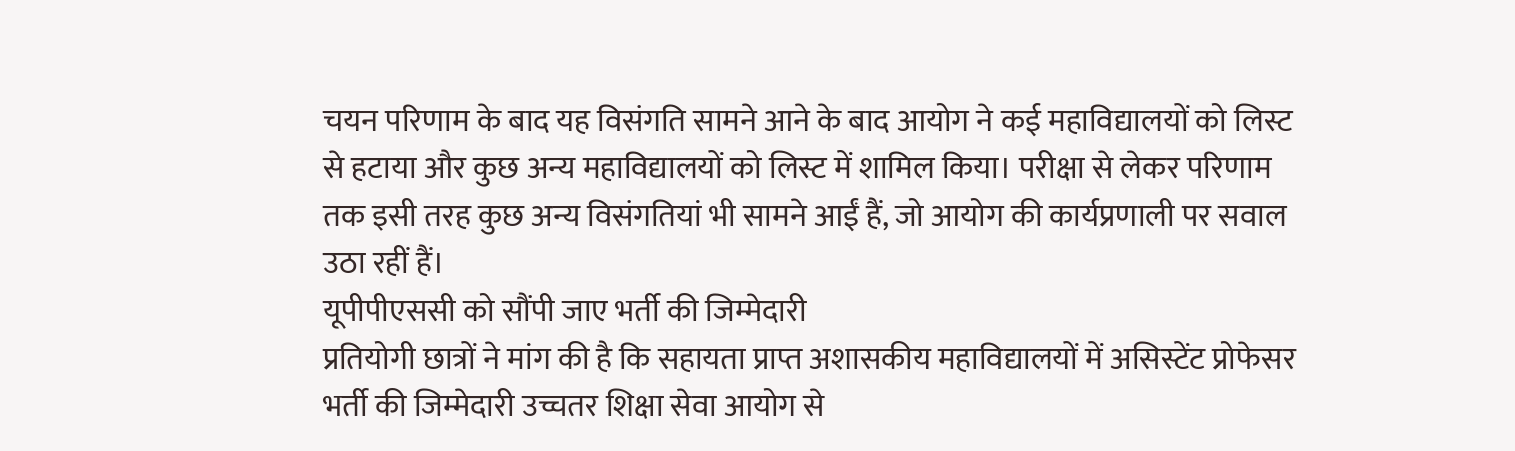चयन परिणाम के बाद यह विसंगति सामने आने के बाद आयोग ने कई महाविद्यालयों को लिस्ट से हटाया और कुछ अन्य महाविद्यालयों को लिस्ट में शामिल किया। परीक्षा से लेकर परिणाम तक इसी तरह कुछ अन्य विसंगतियां भी सामने आईं हैं, जो आयोग की कार्यप्रणाली पर सवाल उठा रहीं हैं।
यूपीपीएससी को सौंपी जाए भर्ती की जिम्मेदारी
प्रतियोगी छात्रों ने मांग की है कि सहायता प्राप्त अशासकीय महाविद्यालयों में असिस्टेंट प्रोफेसर भर्ती की जिम्मेदारी उच्चतर शिक्षा सेवा आयोग से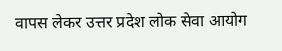वापस लेकर उत्तर प्रदेश लोक सेवा आयोग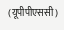(यूपीपीएससी)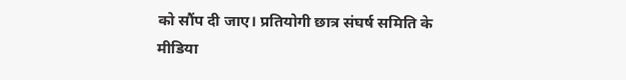को सौंप दी जाए। प्रतियोगी छात्र संघर्ष समिति के मीडिया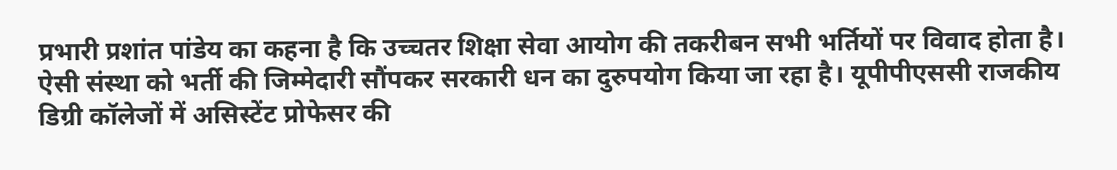प्रभारी प्रशांत पांडेय का कहना है कि उच्चतर शिक्षा सेवा आयोग की तकरीबन सभी भर्तियों पर विवाद होता है। ऐसी संस्था को भर्ती की जिम्मेदारी सौंपकर सरकारी धन का दुरुपयोग किया जा रहा है। यूपीपीएससी राजकीय डिग्री कॉलेजों में असिस्टेंट प्रोफेसर की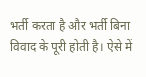भर्ती करता है और भर्ती बिना विवाद के पूरी होती है। ऐसे में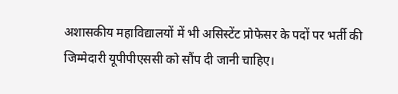अशासकीय महाविद्यालयों में भी असिस्टेंट प्रोफेसर के पदों पर भर्ती की जिम्मेदारी यूपीपीएससी को सौंप दी जानी चाहिए।